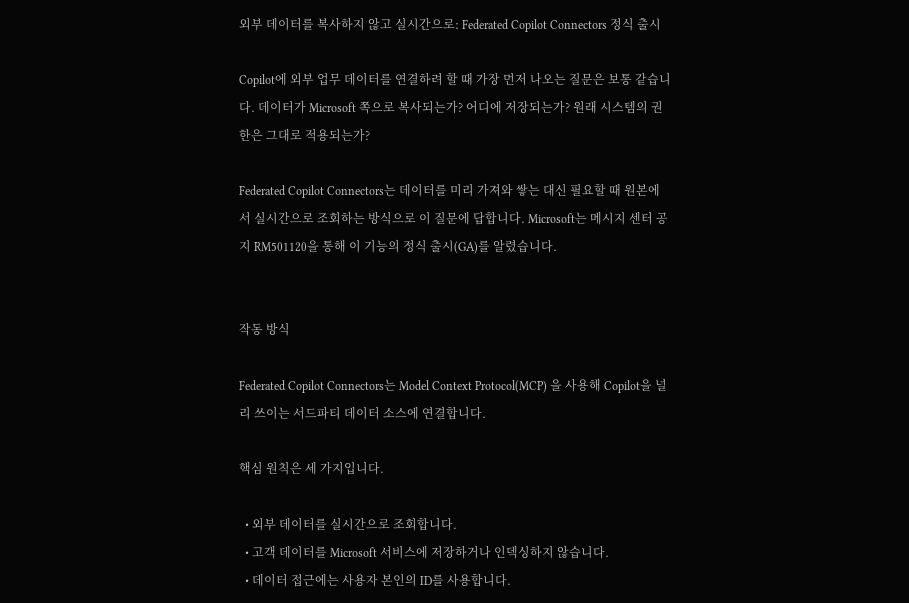외부 데이터를 복사하지 않고 실시간으로: Federated Copilot Connectors 정식 출시

Copilot에 외부 업무 데이터를 연결하려 할 때 가장 먼저 나오는 질문은 보통 같습니다. 데이터가 Microsoft 쪽으로 복사되는가? 어디에 저장되는가? 원래 시스템의 권한은 그대로 적용되는가?

Federated Copilot Connectors는 데이터를 미리 가져와 쌓는 대신 필요할 때 원본에서 실시간으로 조회하는 방식으로 이 질문에 답합니다. Microsoft는 메시지 센터 공지 RM501120을 통해 이 기능의 정식 출시(GA)를 알렸습니다.


작동 방식

Federated Copilot Connectors는 Model Context Protocol(MCP) 을 사용해 Copilot을 널리 쓰이는 서드파티 데이터 소스에 연결합니다.

핵심 원칙은 세 가지입니다.

  • 외부 데이터를 실시간으로 조회합니다.
  • 고객 데이터를 Microsoft 서비스에 저장하거나 인덱싱하지 않습니다.
  • 데이터 접근에는 사용자 본인의 ID를 사용합니다.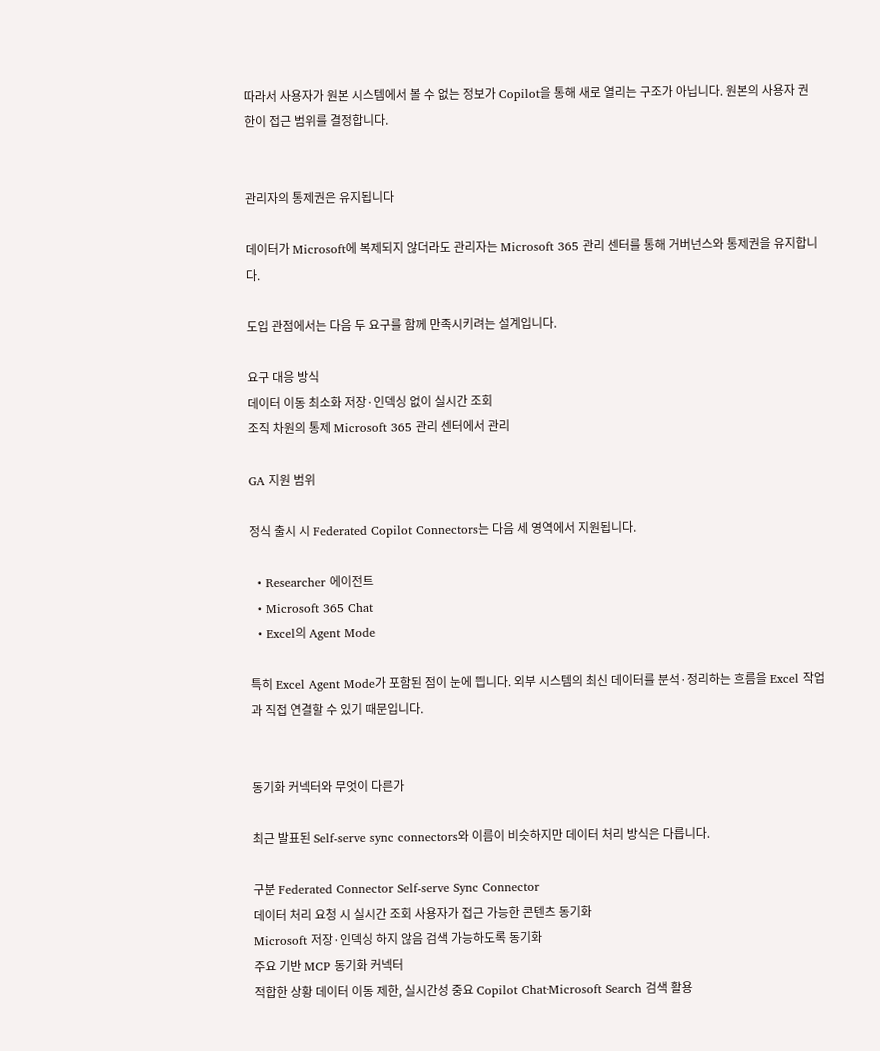따라서 사용자가 원본 시스템에서 볼 수 없는 정보가 Copilot을 통해 새로 열리는 구조가 아닙니다. 원본의 사용자 권한이 접근 범위를 결정합니다.


관리자의 통제권은 유지됩니다

데이터가 Microsoft에 복제되지 않더라도 관리자는 Microsoft 365 관리 센터를 통해 거버넌스와 통제권을 유지합니다.

도입 관점에서는 다음 두 요구를 함께 만족시키려는 설계입니다.

요구 대응 방식
데이터 이동 최소화 저장·인덱싱 없이 실시간 조회
조직 차원의 통제 Microsoft 365 관리 센터에서 관리

GA 지원 범위

정식 출시 시 Federated Copilot Connectors는 다음 세 영역에서 지원됩니다.

  • Researcher 에이전트
  • Microsoft 365 Chat
  • Excel의 Agent Mode

특히 Excel Agent Mode가 포함된 점이 눈에 띕니다. 외부 시스템의 최신 데이터를 분석·정리하는 흐름을 Excel 작업과 직접 연결할 수 있기 때문입니다.


동기화 커넥터와 무엇이 다른가

최근 발표된 Self-serve sync connectors와 이름이 비슷하지만 데이터 처리 방식은 다릅니다.

구분 Federated Connector Self-serve Sync Connector
데이터 처리 요청 시 실시간 조회 사용자가 접근 가능한 콘텐츠 동기화
Microsoft 저장·인덱싱 하지 않음 검색 가능하도록 동기화
주요 기반 MCP 동기화 커넥터
적합한 상황 데이터 이동 제한, 실시간성 중요 Copilot Chat·Microsoft Search 검색 활용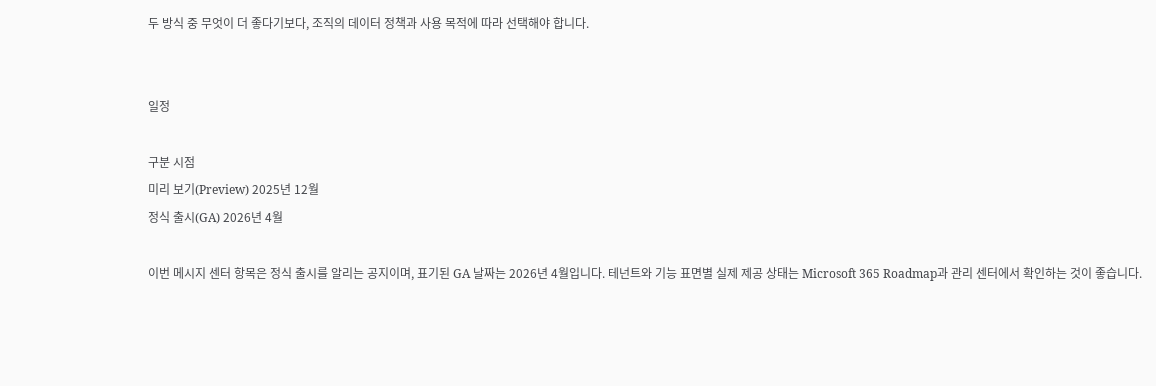두 방식 중 무엇이 더 좋다기보다, 조직의 데이터 정책과 사용 목적에 따라 선택해야 합니다.


일정

구분 시점
미리 보기(Preview) 2025년 12월
정식 출시(GA) 2026년 4월

이번 메시지 센터 항목은 정식 출시를 알리는 공지이며, 표기된 GA 날짜는 2026년 4월입니다. 테넌트와 기능 표면별 실제 제공 상태는 Microsoft 365 Roadmap과 관리 센터에서 확인하는 것이 좋습니다.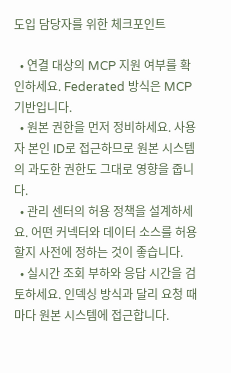도입 담당자를 위한 체크포인트

  • 연결 대상의 MCP 지원 여부를 확인하세요. Federated 방식은 MCP 기반입니다.
  • 원본 권한을 먼저 정비하세요. 사용자 본인 ID로 접근하므로 원본 시스템의 과도한 권한도 그대로 영향을 줍니다.
  • 관리 센터의 허용 정책을 설계하세요. 어떤 커넥터와 데이터 소스를 허용할지 사전에 정하는 것이 좋습니다.
  • 실시간 조회 부하와 응답 시간을 검토하세요. 인덱싱 방식과 달리 요청 때마다 원본 시스템에 접근합니다.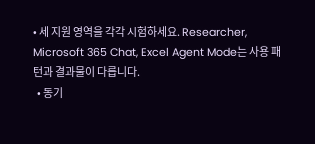• 세 지원 영역을 각각 시험하세요. Researcher, Microsoft 365 Chat, Excel Agent Mode는 사용 패턴과 결과물이 다릅니다.
  • 동기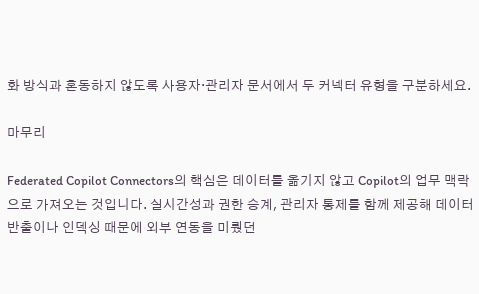화 방식과 혼동하지 않도록 사용자·관리자 문서에서 두 커넥터 유형을 구분하세요.

마무리

Federated Copilot Connectors의 핵심은 데이터를 옮기지 않고 Copilot의 업무 맥락으로 가져오는 것입니다. 실시간성과 권한 승계, 관리자 통제를 함께 제공해 데이터 반출이나 인덱싱 때문에 외부 연동을 미뤘던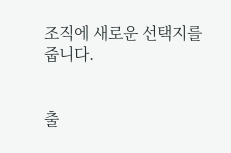조직에 새로운 선택지를 줍니다.


출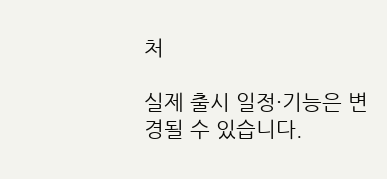처

실제 출시 일정·기능은 변경될 수 있습니다.